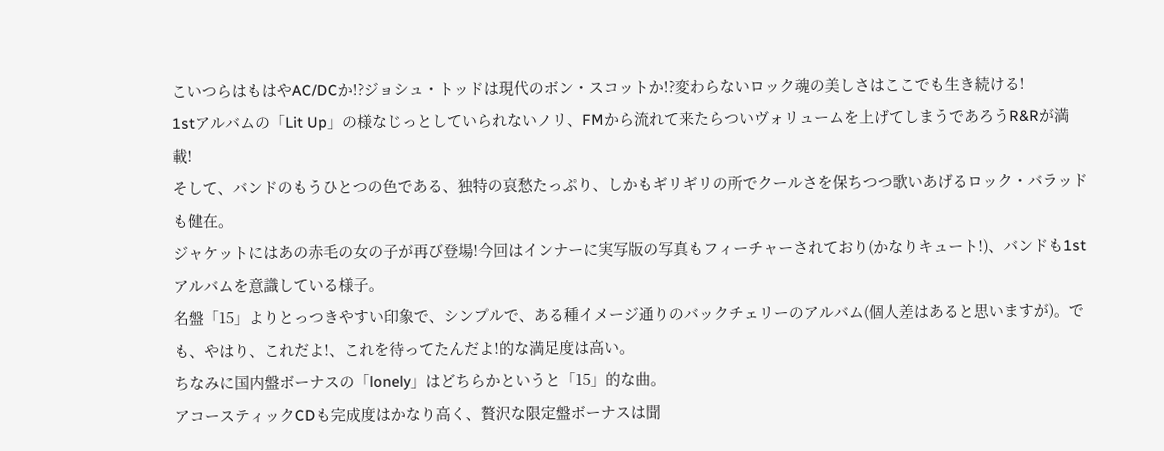こいつらはもはやAC/DCか!?ジョシュ・トッドは現代のボン・スコットか!?変わらないロック魂の美しさはここでも生き続ける!
1stアルバムの「Lit Up」の様なじっとしていられないノリ、FMから流れて来たらついヴォリュームを上げてしまうであろうR&Rが満載!
そして、バンドのもうひとつの色である、独特の哀愁たっぷり、しかもギリギリの所でクールさを保ちつつ歌いあげるロック・バラッドも健在。
ジャケットにはあの赤毛の女の子が再び登場!今回はインナーに実写版の写真もフィーチャーされており(かなりキュート!)、バンドも1stアルバムを意識している様子。
名盤「15」よりとっつきやすい印象で、シンプルで、ある種イメージ通りのバックチェリーのアルバム(個人差はあると思いますが)。でも、やはり、これだよ!、これを待ってたんだよ!的な満足度は高い。
ちなみに国内盤ボーナスの「lonely」はどちらかというと「15」的な曲。
アコースティックCDも完成度はかなり高く、贅沢な限定盤ボーナスは聞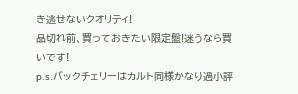き逃せないクオリティ!
品切れ前、買っておきたい限定盤!迷うなら買いです!
p.s.バックチェリーはカルト同様かなり過小評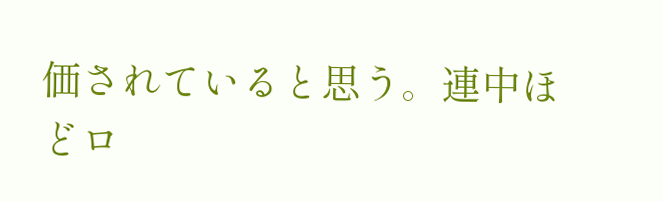価されていると思う。連中ほどロ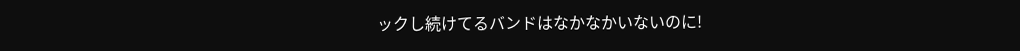ックし続けてるバンドはなかなかいないのに!